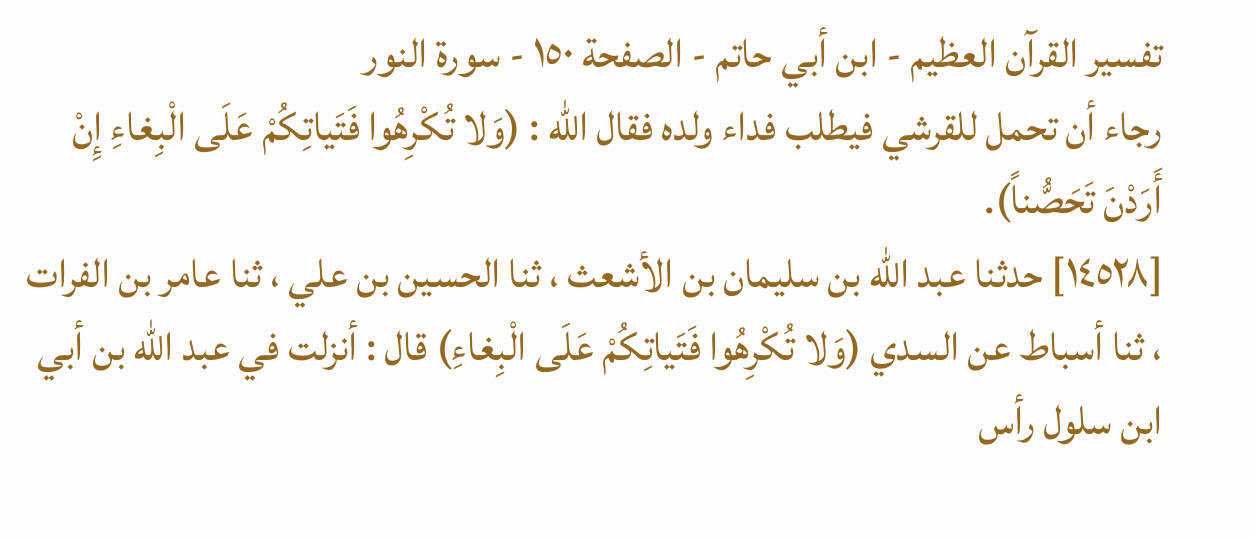تفسير القرآن العظيم - ابن أبي حاتم - الصفحة ١٥٠ - سورة النور
رجاء أن تحمل للقرشي فيطلب فداء ولده فقال الله : (وَلا تُكْرِهُوا فَتَياتِكُمْ عَلَى الْبِغاءِ إِنْ أَرَدْنَ تَحَصُّناً).
[١٤٥٢٨] حدثنا عبد الله بن سليمان بن الأشعث ، ثنا الحسين بن علي ، ثنا عامر بن الفرات ، ثنا أسباط عن السدي (وَلا تُكْرِهُوا فَتَياتِكُمْ عَلَى الْبِغاءِ) قال : أنزلت في عبد الله بن أبي ابن سلول رأس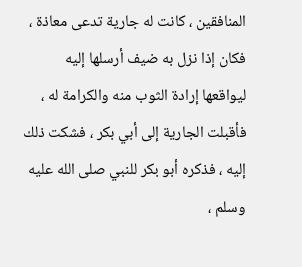المنافقين ، كانت له جارية تدعى معاذة ، فكان إذا نزل به ضيف أرسلها إليه ليواقعها إرادة الثوب منه والكرامة له ، فأقبلت الجارية إلى أبي بكر ، فشكت ذلك إليه ، فذكره أبو بكر للنبي صلى الله عليه وسلم ،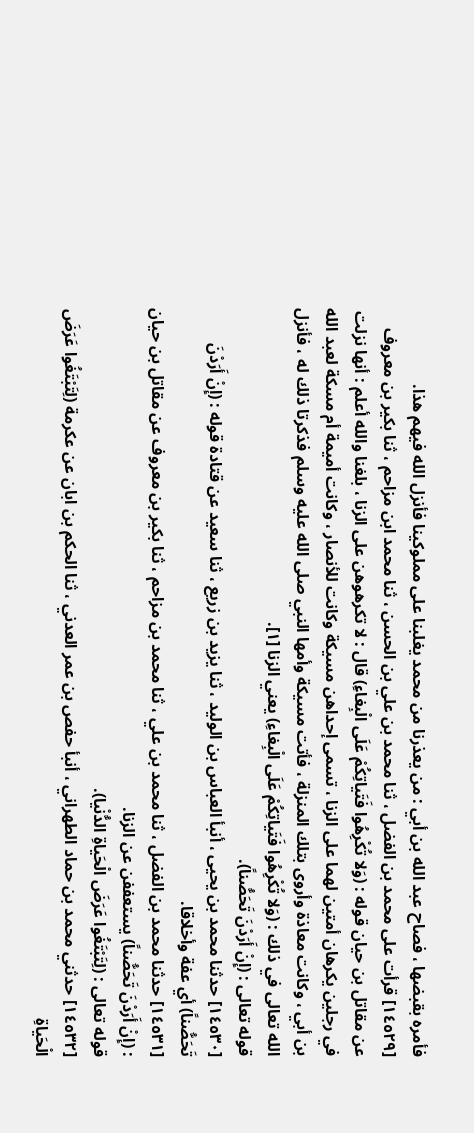فأمره بقبضها ، فصاح عبد الله بن أبي : من يعذرنا من محمد يغلبنا على مملوكينا فأنزل الله فيهم هذا.
[١٤٥٢٩] قرأت على محمد بن الفضل ، ثنا محمد بن علي بن الحسن ، ثنا محمد ابن مزاحم ، ثنا بكير بن معروف عن مقاتل بن حيان قوله : (وَلا تُكْرِهُوا فَتَياتِكُمْ عَلَى الْبِغاءِ) قال : لا تكرهوهن على الزنا ، بلغنا والله أعلم : أنها نزلت في رجلين يكرهان أمتين لهما على الزنا ، تسمى إحداهن مسيكة وكانت للأنصار ، وكانت أميمة أم مسكة لعبد الله بن أبي ، وكانت معاذة وأروى بتلك المنزلة ، فأتت مسيكة وأمها النبي صلى الله عليه وسلم فذكرتا ذلك له ، فأنزل الله تعالى في ذلك : (وَلا تُكْرِهُوا فَتَياتِكُمْ عَلَى الْبِغاءِ) يعني الزنا [١].
قوله تعالى : (إِنْ أَرَدْنَ تَحَصُّناً).
[١٤٥٣٠] حدثنا محمد بن يحيى ، أنبأ العباس بن الوليد ، ثنا يزيد بن زريع ، ثنا سعيد عن قتادة قوله : (إِنْ أَرَدْنَ تَحَصُّناً) أي عفة وأخلاقا.
[١٤٥٣١] حدثنا محمد بن الفضل ، ثنا محمد بن علي ، ثنا محمد بن مزاحم ، ثنا بكير بن معروف عن مقاتل بن حيان : (إِنْ أَرَدْنَ تَحَصُّناً) يستعففن عن الزنا.
قوله تعالى : (لِتَبْتَغُوا عَرَضَ الْحَياةِ الدُّنْيا).
[١٤٥٣٢] حدثني محمد بن حماد الطهراني ، أنبأ حفص بن عمر العدني ، ثنا الحكم بن ابان عن عكرمة (لِتَبْتَغُوا عَرَضَ الْحَياةِ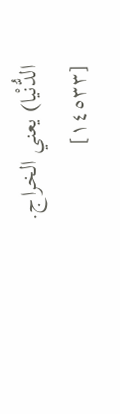الدُّنْيا) يعني الخراج.
[١٤٥٣٣]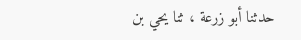حدثنا أبو زرعة ، ثنا يحي بن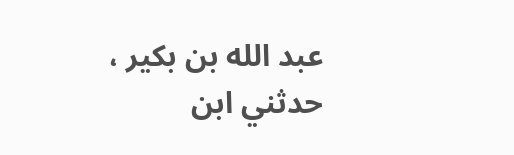عبد الله بن بكير ، حدثني ابن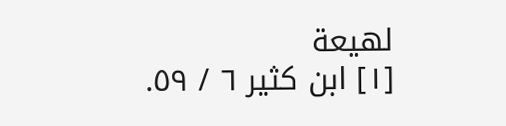لهيعة
[١] ابن كثير ٦ / ٥٩.